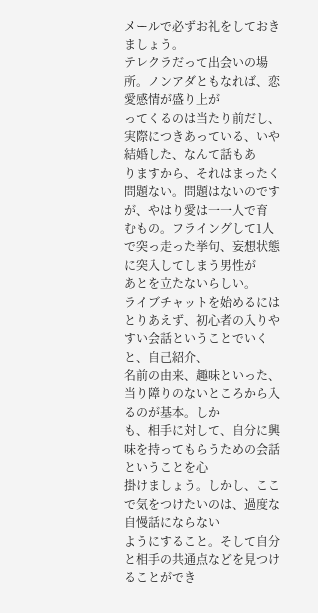メールで必ずお礼をしておきましょう。
テレクラだって出会いの場所。ノンアダともなれば、恋愛感情が盛り上が
ってくるのは当たり前だし、実際につきあっている、いや結婚した、なんて話もあ
りますから、それはまったく問題ない。問題はないのですが、やはり愛は一一人で育
むもの。フライングして1人で突っ走った挙句、妄想状態に突入してしまう男性が
あとを立たないらしい。
ライブチャットを始めるにはとりあえず、初心者の入りやすい会話ということでいくと、自己紹介、
名前の由来、趣味といった、当り障りのないところから入るのが基本。しか
も、相手に対して、自分に興味を持ってもらうための会話ということを心
掛けましょう。しかし、ここで気をつけたいのは、過度な自慢話にならない
ようにすること。そして自分と相手の共通点などを見つけることができ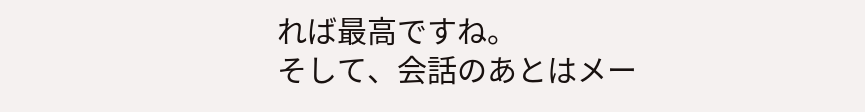れば最高ですね。
そして、会話のあとはメー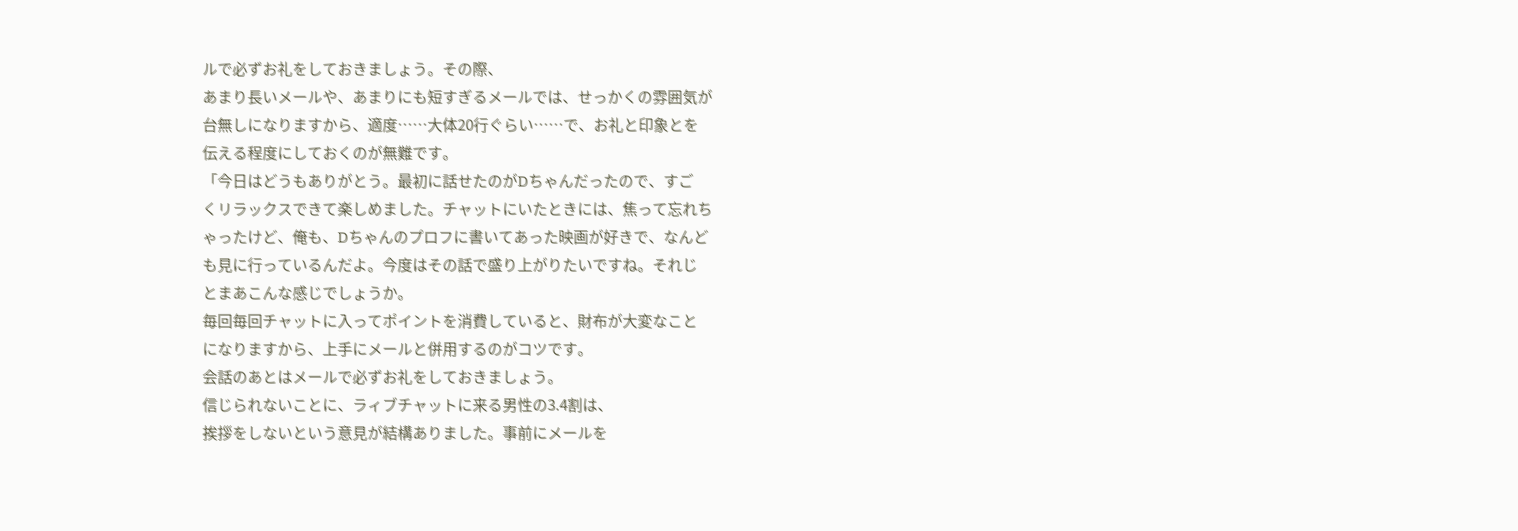ルで必ずお礼をしておきましょう。その際、
あまり長いメールや、あまりにも短すぎるメールでは、せっかくの雰囲気が
台無しになりますから、適度……大体20行ぐらい……で、お礼と印象とを
伝える程度にしておくのが無難です。
「今日はどうもありがとう。最初に話せたのがDちゃんだったので、すご
くリラックスできて楽しめました。チャットにいたときには、焦って忘れち
ゃったけど、俺も、Dちゃんのプロフに書いてあった映画が好きで、なんど
も見に行っているんだよ。今度はその話で盛り上がりたいですね。それじ
とまあこんな感じでしょうか。
毎回毎回チャットに入ってポイントを消費していると、財布が大変なこと
になりますから、上手にメールと併用するのがコツです。
会話のあとはメールで必ずお礼をしておきましょう。
信じられないことに、ラィブチャットに来る男性の3.4割は、
挨拶をしないという意見が結構ありました。事前にメールを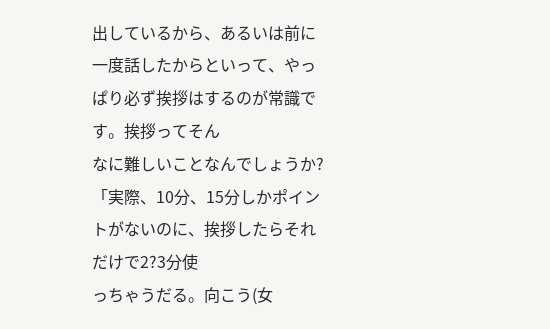出しているから、あるいは前に
一度話したからといって、やっぱり必ず挨拶はするのが常識です。挨拶ってそん
なに難しいことなんでしょうか?
「実際、10分、15分しかポイントがないのに、挨拶したらそれだけで2?3分使
っちゃうだる。向こう(女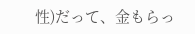性)だって、金もらっ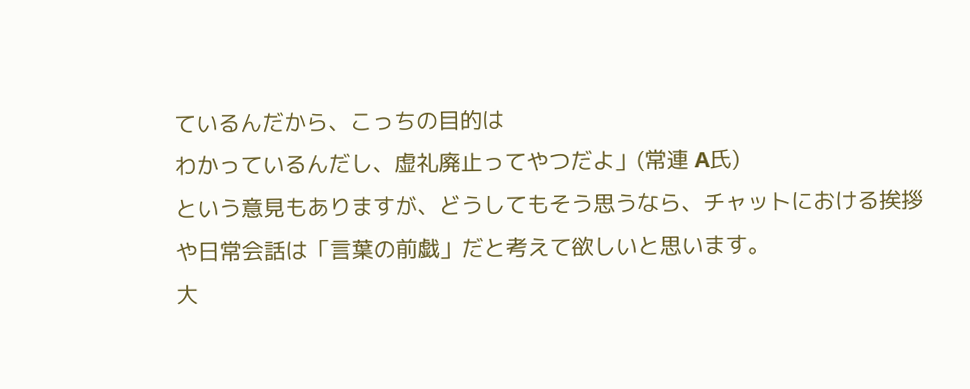ているんだから、こっちの目的は
わかっているんだし、虚礼廃止ってやつだよ」(常連 A氏)
という意見もありますが、どうしてもそう思うなら、チャットにおける挨拶
や日常会話は「言葉の前戯」だと考えて欲しいと思います。
大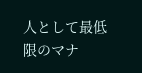人として最低限のマナ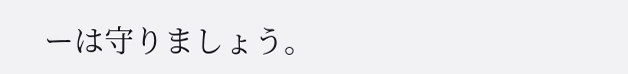ーは守りましょう。